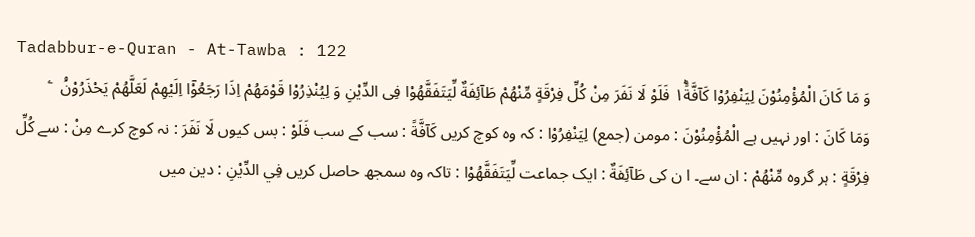Tadabbur-e-Quran - At-Tawba : 122
وَ مَا كَانَ الْمُؤْمِنُوْنَ لِیَنْفِرُوْا كَآفَّةً١ؕ فَلَوْ لَا نَفَرَ مِنْ كُلِّ فِرْقَةٍ مِّنْهُمْ طَآئِفَةٌ لِّیَتَفَقَّهُوْا فِی الدِّیْنِ وَ لِیُنْذِرُوْا قَوْمَهُمْ اِذَا رَجَعُوْۤا اِلَیْهِمْ لَعَلَّهُمْ یَحْذَرُوْنَ۠   ۧ
وَمَا كَانَ : اور نہیں ہے الْمُؤْمِنُوْنَ : مومن (جمع) لِيَنْفِرُوْا : کہ وہ کوچ کریں كَآفَّةً : سب کے سب فَلَوْ : بس کیوں لَا نَفَرَ : نہ کوچ کرے مِنْ : سے كُلِّ فِرْقَةٍ : ہر گروہ مِّنْھُمْ : ان سے۔ ا ن کی طَآئِفَةٌ : ایک جماعت لِّيَتَفَقَّهُوْا : تاکہ وہ سمجھ حاصل کریں فِي الدِّيْنِ : دین میں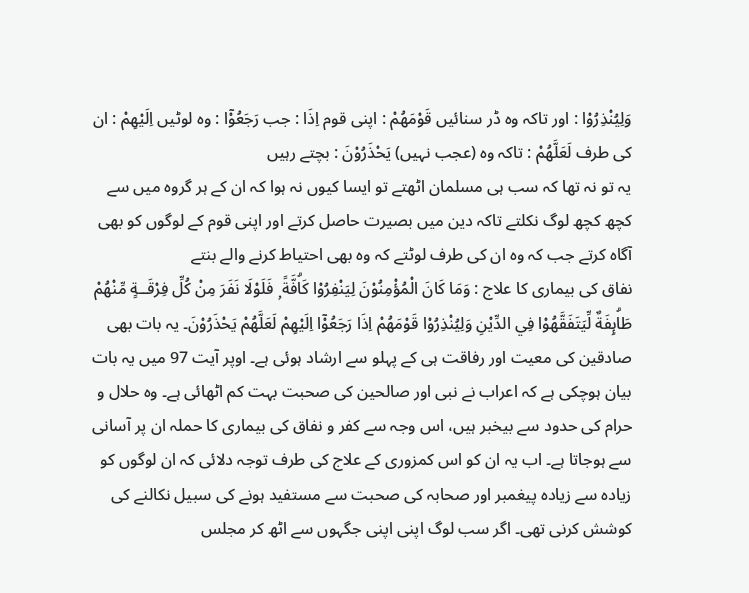وَلِيُنْذِرُوْا : اور تاکہ وہ ڈر سنائیں قَوْمَھُمْ : اپنی قوم اِذَا : جب رَجَعُوْٓا : وہ لوٹیں اِلَيْهِمْ : ان کی طرف لَعَلَّھُمْ : تاکہ وہ (عجب نہیں) يَحْذَرُوْنَ : بچتے رہیں
یہ تو نہ تھا کہ سب ہی مسلمان اٹھتے تو ایسا کیوں نہ ہوا کہ ان کے ہر گروہ میں سے کچھ کچھ لوگ نکلتے تاکہ دین میں بصیرت حاصل کرتے اور اپنی قوم کے لوگوں کو بھی آگاہ کرتے جب کہ وہ ان کی طرف لوٹتے کہ وہ بھی احتیاط کرنے والے بنتے
نفاق کی بیماری کا علاج : وَمَا كَانَ الْمُؤْمِنُوْنَ لِيَنْفِرُوْا كَاۗفَّةً ۭ فَلَوْلَا نَفَرَ مِنْ كُلِّ فِرْقَــةٍ مِّنْھُمْ طَاۗىِٕفَةٌ لِّيَتَفَقَّهُوْا فِي الدِّيْنِ وَلِيُنْذِرُوْا قَوْمَھُمْ اِذَا رَجَعُوْٓا اِلَيْهِمْ لَعَلَّھُمْ يَحْذَرُوْنَ۔ یہ بات بھی صادقین کی معیت اور رفاقت ہی کے پہلو سے ارشاد ہوئی ہے۔ اوپر آیت 97 میں یہ بات بیان ہوچکی ہے کہ اعراب نے نبی اور صالحین کی صحبت بہت کم اٹھائی ہے۔ وہ حلال و حرام کی حدود سے بیخبر ہیں، اس وجہ سے کفر و نفاق کی بیماری کا حملہ ان پر آسانی سے ہوجاتا ہے۔ اب یہ ان کو اس کمزوری کے علاج کی طرف توجہ دلائی کہ ان لوگوں کو زیادہ سے زیادہ پیغمبر اور صحابہ کی صحبت سے مستفید ہونے کی سبیل نکالنے کی کوشش کرنی تھی۔ اگر سب لوگ اپنی اپنی جگہوں سے اٹھ کر مجلس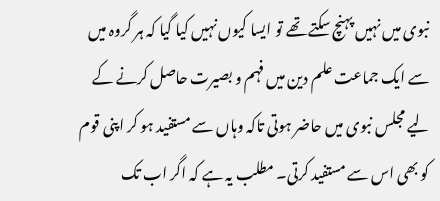نبوی میں نہیں پہنچ سکتے تھے تو ایسا کیوں نہیں کیا گیا کہ ہر گروہ میں سے ایک جماعت علم دین میں فہم و بصیرت حاصل کرنے کے لیے مجلس نبوی میں حاضر ہوتی تاکہ وہاں سے مستفید ہو کر اپنی قوم کو بھی اس سے مستفید کرتی۔ مطلب یہ ہے کہ اگر اب تک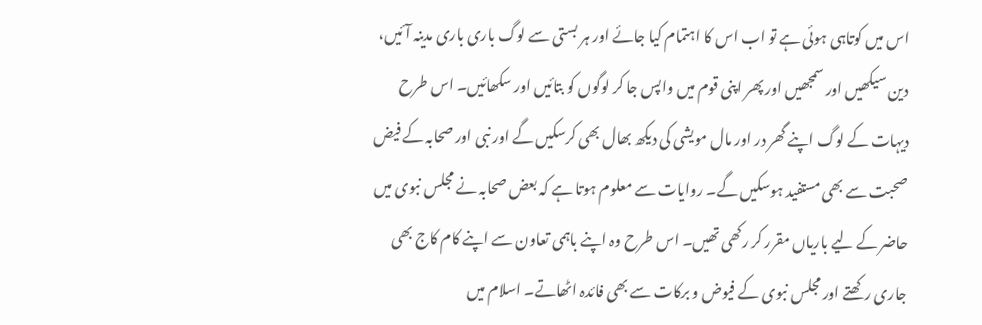اس میں کوتاہی ہوئی ہے تو اب اس کا اہتمام کیا جائے اور ہر بستی سے لوگ باری باری مدینہ آئیں، دین سیکھیں اور سمجھیں اور پھر اپنی قوم میں واپس جا کر لوگوں کو بتائیں اور سکھائیں۔ اس طرح دیہات کے لوگ اپنے گھر در اور مال مویشی کی دیکھ بھال بھی کرسکیں گے اور نبی اور صحابہ کے فیض صحبت سے بھی مستفید ہوسکیں گے۔ روایات سے معلوم ہوتا ہے کہ بعض صحابہ نے مجلس نبوی میں حاضر کے لیے باریاں مقرر کر رکھی تھیں۔ اس طرح وہ اپنے باہمی تعاون سے اپنے کام کاج بھی جاری رکھتے اور مجلس نبوی کے فیوض و برکات سے بھی فائدہ اٹھاتے۔ اسلام میں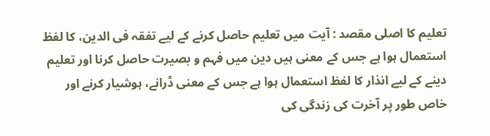تعلیم کا اصلی مقصد : آیت میں تعلیم حاصل کرنے کے لیے تفقہ فی الدین، کا لفظ استعمال ہوا ہے جس کے معنی ہیں دین میں فہم و بصیرت حاصل کرنا اور تعلیم دینے کے لیے انذار کا لفظ استعمال ہوا ہے جس کے معنی ڈرانے، ہوشیار کرنے اور خاص طور پر آخرت کی زندگی کی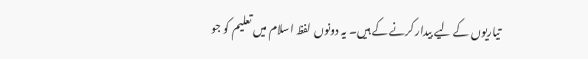تیاریوں کے لیے بیدار کرنے کے ہیں۔ یہ دونوں لفظ اسلام میں تعلیم کو جو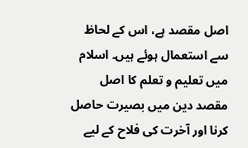اصل مقصد ہے، اس کے لحاظ سے استعمال ہوئے ہیں۔ اسلام میں تعلیم و تعلم کا اصل مقصد دین میں بصیرت حاصل کرنا اور آخرت کی فلاح کے لیے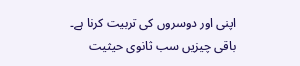اپنی اور دوسروں کی تربیت کرنا ہے۔ باقی چیزیں سب ثانوی حیثیت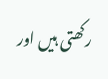رکھتی ہیں اور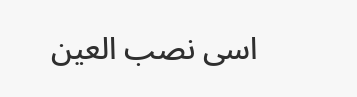اسی نصب العین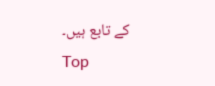کے تابع ہیں۔
Top